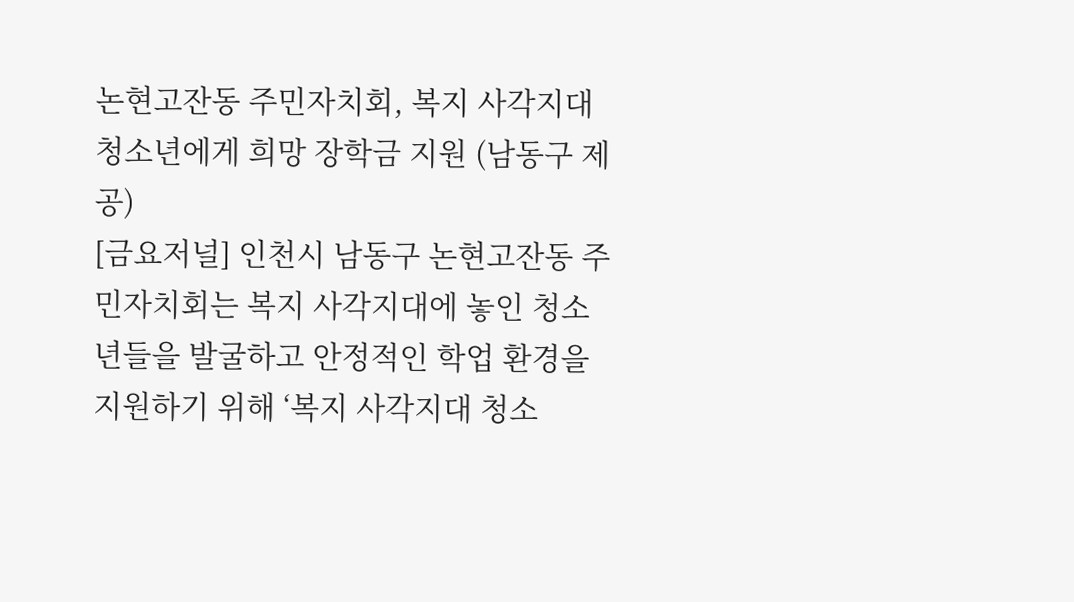논현고잔동 주민자치회, 복지 사각지대 청소년에게 희망 장학금 지원 (남동구 제공)
[금요저널] 인천시 남동구 논현고잔동 주민자치회는 복지 사각지대에 놓인 청소년들을 발굴하고 안정적인 학업 환경을 지원하기 위해 ‘복지 사각지대 청소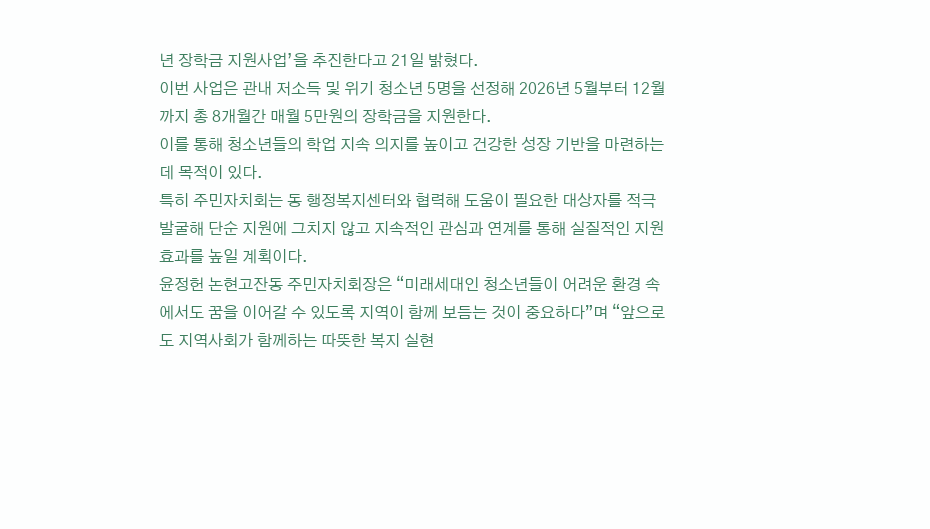년 장학금 지원사업’을 추진한다고 21일 밝혔다.
이번 사업은 관내 저소득 및 위기 청소년 5명을 선정해 2026년 5월부터 12월까지 총 8개월간 매월 5만원의 장학금을 지원한다.
이를 통해 청소년들의 학업 지속 의지를 높이고 건강한 성장 기반을 마련하는 데 목적이 있다.
특히 주민자치회는 동 행정복지센터와 협력해 도움이 필요한 대상자를 적극 발굴해 단순 지원에 그치지 않고 지속적인 관심과 연계를 통해 실질적인 지원 효과를 높일 계획이다.
윤정헌 논현고잔동 주민자치회장은 “미래세대인 청소년들이 어려운 환경 속에서도 꿈을 이어갈 수 있도록 지역이 함께 보듬는 것이 중요하다”며 “앞으로도 지역사회가 함께하는 따뜻한 복지 실현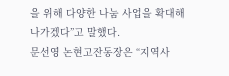을 위해 다양한 나눔 사업을 확대해 나가겠다”고 말했다.
문선영 논현고잔동장은 “지역사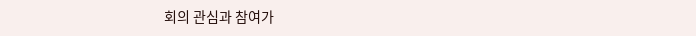회의 관심과 참여가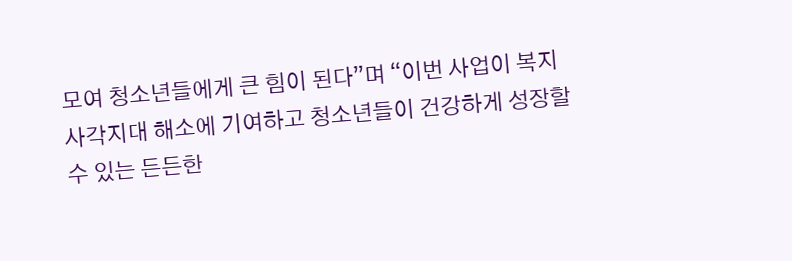모여 청소년들에게 큰 힘이 된다”며 “이번 사업이 복지 사각지대 해소에 기여하고 청소년들이 건강하게 성장할 수 있는 든든한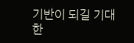기반이 되길 기대한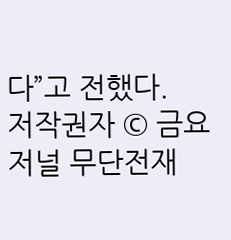다”고 전했다.
저작권자 © 금요저널 무단전재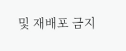및 재배포 금지